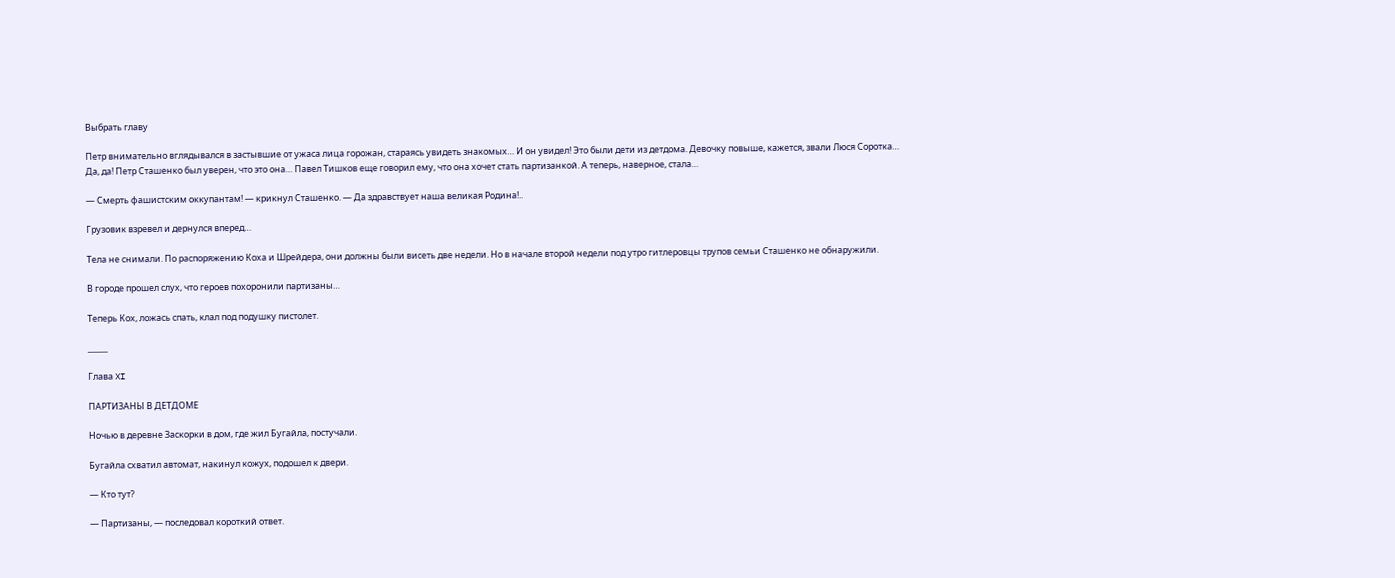Выбрать главу

Петр внимательно вглядывался в застывшие от ужаса лица горожан, стараясь увидеть знакомых… И он увидел! Это были дети из детдома. Девочку повыше, кажется, звали Люся Соротка… Да, да! Петр Сташенко был уверен, что это она… Павел Тишков еще говорил ему, что она хочет стать партизанкой. А теперь, наверное, стала…

— Смерть фашистским оккупантам! — крикнул Сташенко. — Да здравствует наша великая Родина!..

Грузовик взревел и дернулся вперед…

Тела не снимали. По распоряжению Коха и Шрейдера, они должны были висеть две недели. Но в начале второй недели под утро гитлеровцы трупов семьи Сташенко не обнаружили.

В городе прошел слух, что героев похоронили партизаны…

Теперь Кох, ложась спать, клал под подушку пистолет.

_____

Глава XI

ПАРТИЗАНЫ В ДЕТДОМЕ

Ночью в деревне Заскорки в дом, где жил Бугайла, постучали.

Бугайла схватил автомат, накинул кожух, подошел к двери.

— Кто тут?

— Партизаны, — последовал короткий ответ.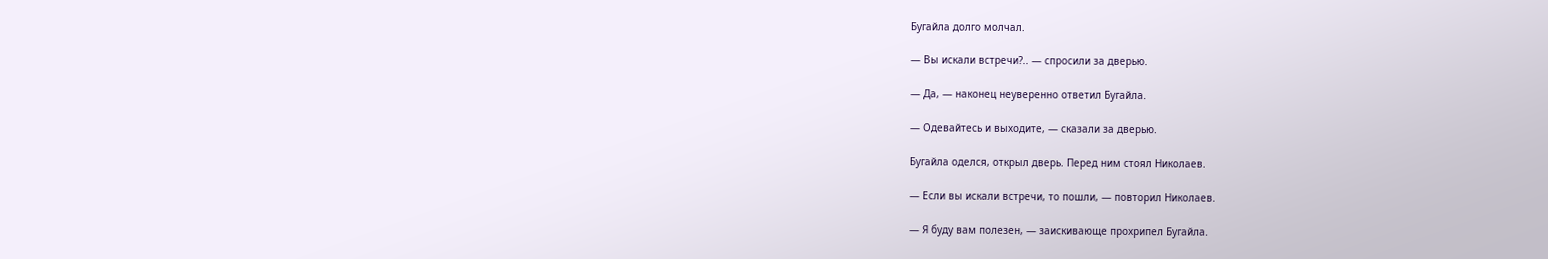Бугайла долго молчал.

— Вы искали встречи?.. — спросили за дверью.

— Да, — наконец неуверенно ответил Бугайла.

— Одевайтесь и выходите, — сказали за дверью.

Бугайла оделся, открыл дверь. Перед ним стоял Николаев.

— Если вы искали встречи, то пошли, — повторил Николаев.

— Я буду вам полезен, — заискивающе прохрипел Бугайла.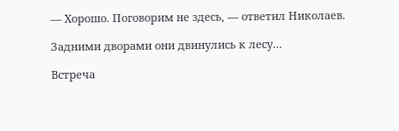— Хорошо. Поговорим не здесь, — ответил Николаев.

Задними дворами они двинулись к лесу…

Встреча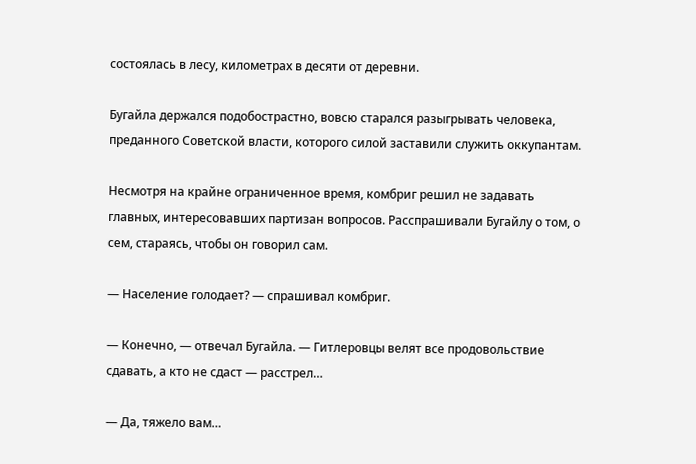состоялась в лесу, километрах в десяти от деревни.

Бугайла держался подобострастно, вовсю старался разыгрывать человека, преданного Советской власти, которого силой заставили служить оккупантам.

Несмотря на крайне ограниченное время, комбриг решил не задавать главных, интересовавших партизан вопросов. Расспрашивали Бугайлу о том, о сем, стараясь, чтобы он говорил сам.

— Население голодает? — спрашивал комбриг.

— Конечно, — отвечал Бугайла. — Гитлеровцы велят все продовольствие сдавать, а кто не сдаст — расстрел…

— Да, тяжело вам…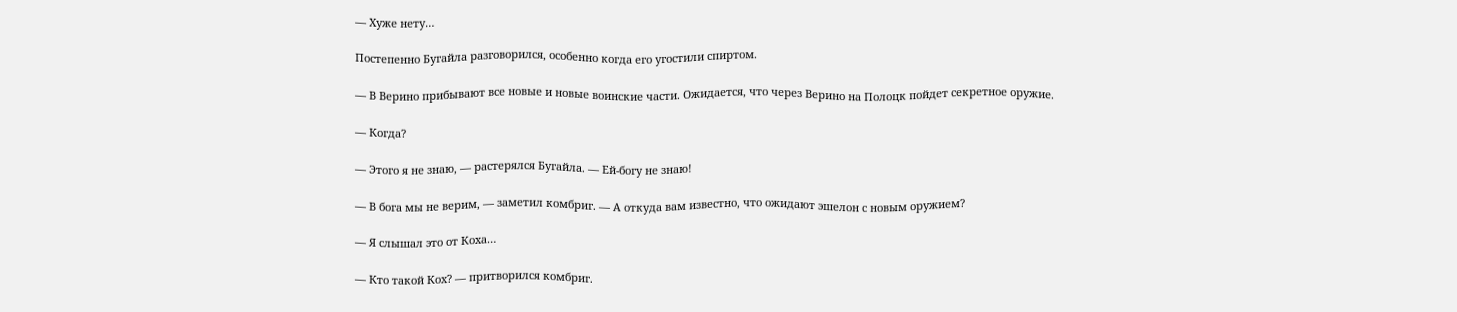— Хуже нету…

Постепенно Бугайла разговорился, особенно когда его угостили спиртом.

— В Верино прибывают все новые и новые воинские части. Ожидается, что через Верино на Полоцк пойдет секретное оружие.

— Когда?

— Этого я не знаю, — растерялся Бугайла. — Ей-богу не знаю!

— В бога мы не верим, — заметил комбриг. — А откуда вам известно, что ожидают эшелон с новым оружием?

— Я слышал это от Коха…

— Кто такой Кох? — притворился комбриг.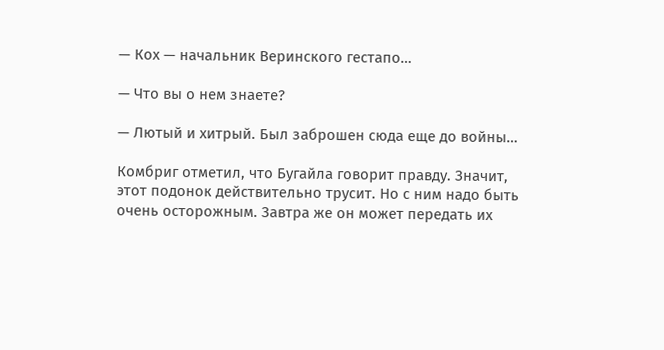— Кох — начальник Веринского гестапо…

— Что вы о нем знаете?

— Лютый и хитрый. Был заброшен сюда еще до войны…

Комбриг отметил, что Бугайла говорит правду. Значит, этот подонок действительно трусит. Но с ним надо быть очень осторожным. Завтра же он может передать их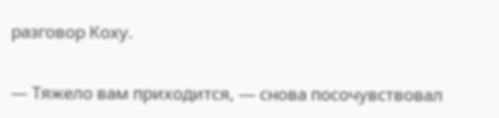разговор Коху.

— Тяжело вам приходится, — снова посочувствовал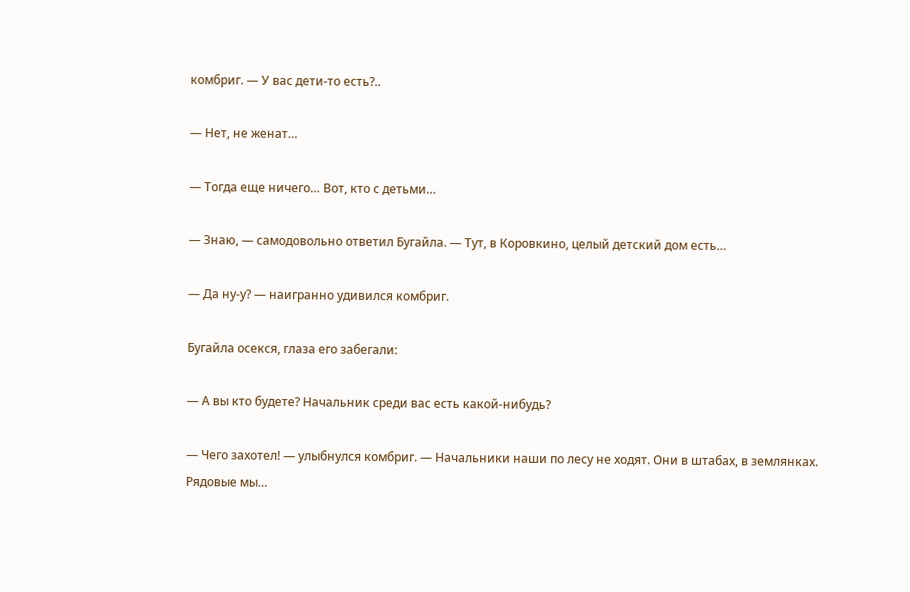комбриг. — У вас дети-то есть?..

— Нет, не женат…

— Тогда еще ничего… Вот, кто с детьми…

— Знаю, — самодовольно ответил Бугайла. — Тут, в Коровкино, целый детский дом есть…

— Да ну-у? — наигранно удивился комбриг.

Бугайла осекся, глаза его забегали:

— А вы кто будете? Начальник среди вас есть какой-нибудь?

— Чего захотел! — улыбнулся комбриг. — Начальники наши по лесу не ходят. Они в штабах, в землянках. Рядовые мы…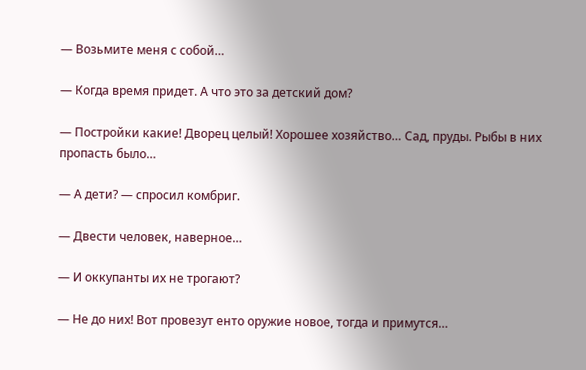— Возьмите меня с собой…

— Когда время придет. А что это за детский дом?

— Постройки какие! Дворец целый! Хорошее хозяйство… Сад, пруды. Рыбы в них пропасть было…

— А дети? — спросил комбриг.

— Двести человек, наверное…

— И оккупанты их не трогают?

— Не до них! Вот провезут енто оружие новое, тогда и примутся…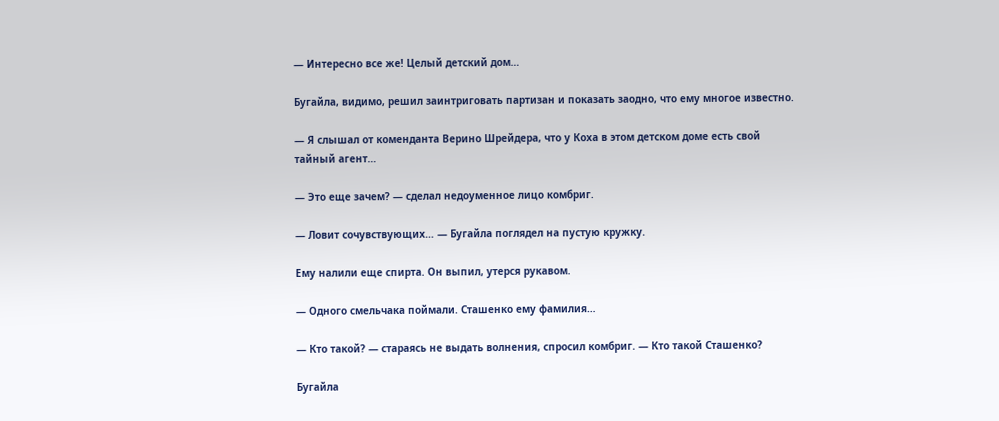— Интересно все же! Целый детский дом…

Бугайла, видимо, решил заинтриговать партизан и показать заодно, что ему многое известно.

— Я слышал от коменданта Верино Шрейдера, что у Коха в этом детском доме есть свой тайный агент…

— Это еще зачем? — сделал недоуменное лицо комбриг.

— Ловит сочувствующих… — Бугайла поглядел на пустую кружку.

Ему налили еще спирта. Он выпил, утерся рукавом.

— Одного смельчака поймали. Сташенко ему фамилия…

— Кто такой? — стараясь не выдать волнения, спросил комбриг. — Кто такой Сташенко?

Бугайла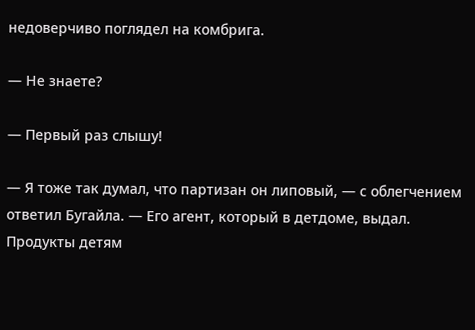недоверчиво поглядел на комбрига.

— Не знаете?

— Первый раз слышу!

— Я тоже так думал, что партизан он липовый, — с облегчением ответил Бугайла. — Его агент, который в детдоме, выдал. Продукты детям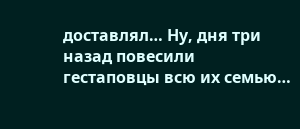доставлял… Ну, дня три назад повесили гестаповцы всю их семью…